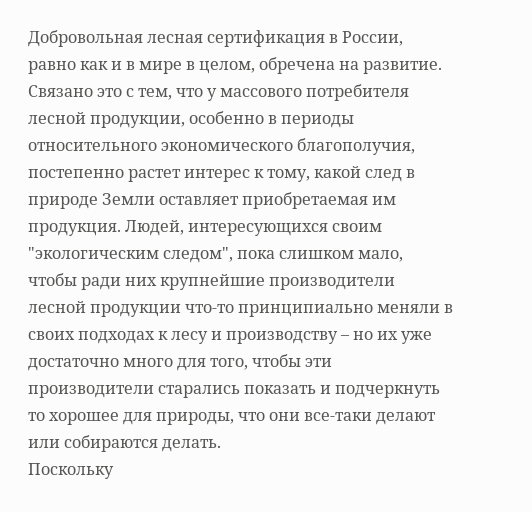Добровольная лесная сертификация в России, равно как и в мире в целом, обречена на развитие. Связано это с тем, что у массового потребителя лесной продукции, особенно в периоды относительного экономического благополучия, постепенно растет интерес к тому, какой след в природе Земли оставляет приобретаемая им продукция. Людей, интересующихся своим "экологическим следом", пока слишком мало, чтобы ради них крупнейшие производители лесной продукции что-то принципиально меняли в своих подходах к лесу и производству – но их уже достаточно много для того, чтобы эти производители старались показать и подчеркнуть то хорошее для природы, что они все-таки делают или собираются делать.
Поскольку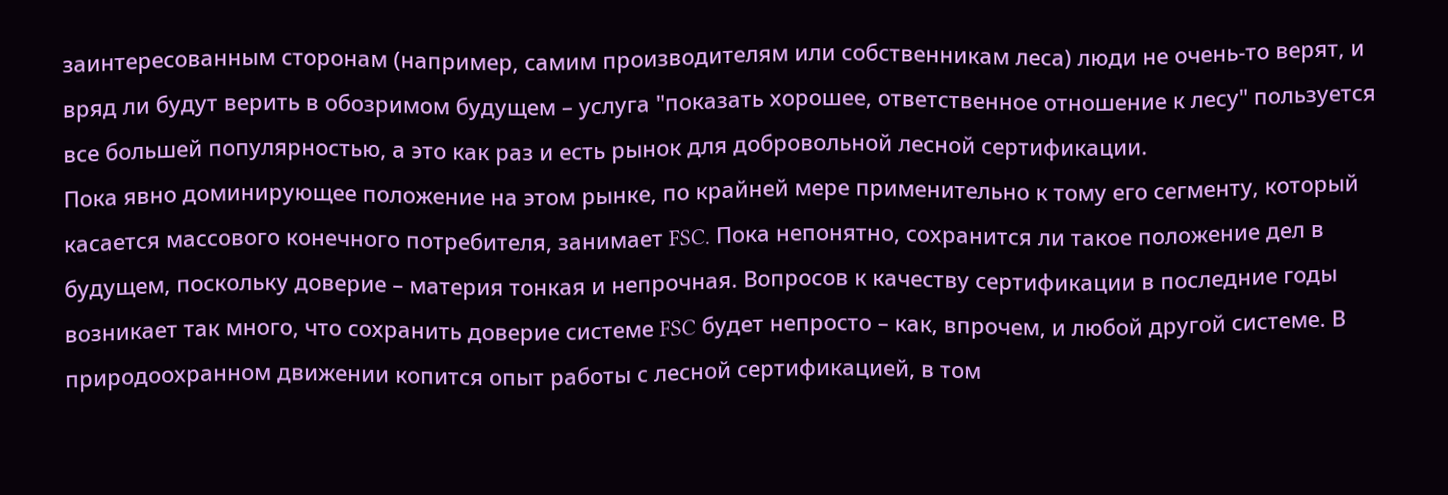заинтересованным сторонам (например, самим производителям или собственникам леса) люди не очень-то верят, и вряд ли будут верить в обозримом будущем – услуга "показать хорошее, ответственное отношение к лесу" пользуется все большей популярностью, а это как раз и есть рынок для добровольной лесной сертификации.
Пока явно доминирующее положение на этом рынке, по крайней мере применительно к тому его сегменту, который касается массового конечного потребителя, занимает FSC. Пока непонятно, сохранится ли такое положение дел в будущем, поскольку доверие – материя тонкая и непрочная. Вопросов к качеству сертификации в последние годы возникает так много, что сохранить доверие системе FSC будет непросто – как, впрочем, и любой другой системе. В природоохранном движении копится опыт работы с лесной сертификацией, в том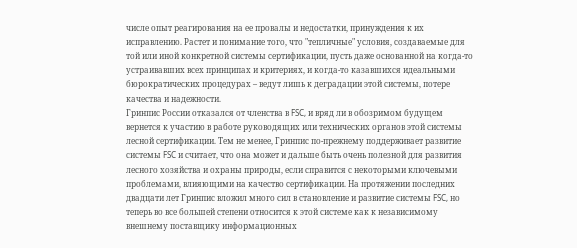числе опыт реагирования на ее провалы и недостатки, принуждения к их исправлению. Растет и понимание того, что "тепличные" условия, создаваемые для той или иной конкретной системы сертификации, пусть даже основанной на когда-то устраивавших всех принципах и критериях, и когда-то казавшихся идеальными бюрократических процедурах – ведут лишь к деградации этой системы, потере качества и надежности.
Гринпис России отказался от членства в FSC, и вряд ли в обозримом будущем вернется к участию в работе руководящих или технических органов этой системы лесной сертификации. Тем не менее, Гринпис по-прежнему поддерживает развитие системы FSC и считает, что она может и дальше быть очень полезной для развития лесного хозяйства и охраны природы, если справится с некоторыми ключевыми проблемами, влияющими на качество сертификации. На протяжении последних двадцати лет Гринпис вложил много сил в становление и развитие системы FSC, но теперь во все большей степени относится к этой системе как к независимому внешнему поставщику информационных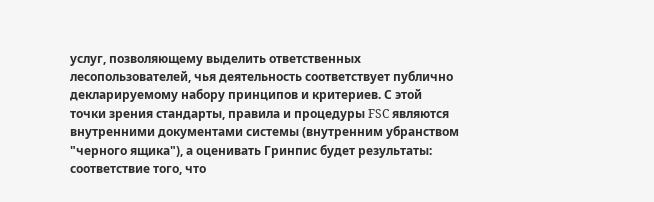услуг, позволяющему выделить ответственных лесопользователей, чья деятельность соответствует публично декларируемому набору принципов и критериев. С этой точки зрения стандарты, правила и процедуры FSC являются внутренними документами системы (внутренним убранством "черного ящика"), а оценивать Гринпис будет результаты: соответствие того, что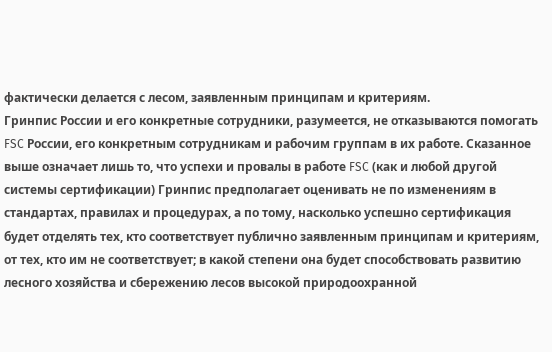фактически делается с лесом, заявленным принципам и критериям.
Гринпис России и его конкретные сотрудники, разумеется, не отказываются помогать FSC России, его конкретным сотрудникам и рабочим группам в их работе. Сказанное выше означает лишь то, что успехи и провалы в работе FSC (как и любой другой системы сертификации) Гринпис предполагает оценивать не по изменениям в стандартах, правилах и процедурах, а по тому, насколько успешно сертификация будет отделять тех, кто соответствует публично заявленным принципам и критериям, от тех, кто им не соответствует; в какой степени она будет способствовать развитию лесного хозяйства и сбережению лесов высокой природоохранной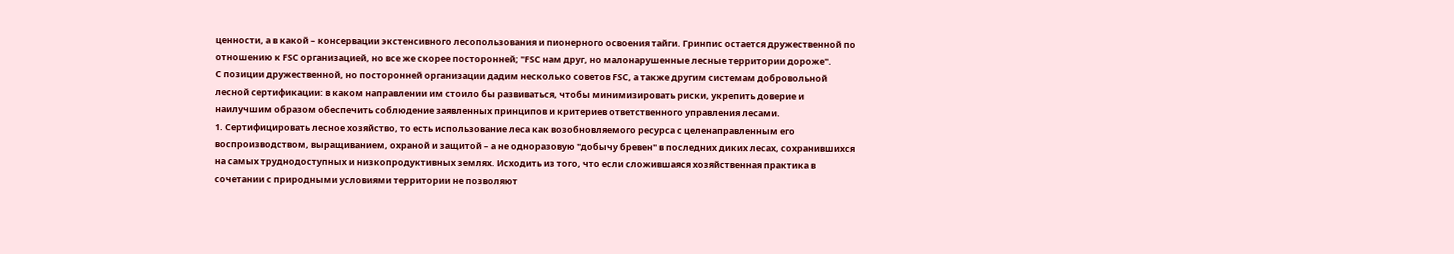ценности, а в какой – консервации экстенсивного лесопользования и пионерного освоения тайги. Гринпис остается дружественной по отношению к FSC организацией, но все же скорее посторонней; "FSC нам друг, но малонарушенные лесные территории дороже".
С позиции дружественной, но посторонней организации дадим несколько советов FSC, а также другим системам добровольной лесной сертификации: в каком направлении им стоило бы развиваться, чтобы минимизировать риски, укрепить доверие и наилучшим образом обеспечить соблюдение заявленных принципов и критериев ответственного управления лесами.
1. Сертифицировать лесное хозяйство, то есть использование леса как возобновляемого ресурса с целенаправленным его воспроизводством, выращиванием, охраной и защитой – а не одноразовую "добычу бревен" в последних диких лесах, сохранившихся на самых труднодоступных и низкопродуктивных землях. Исходить из того, что если сложившаяся хозяйственная практика в сочетании с природными условиями территории не позволяют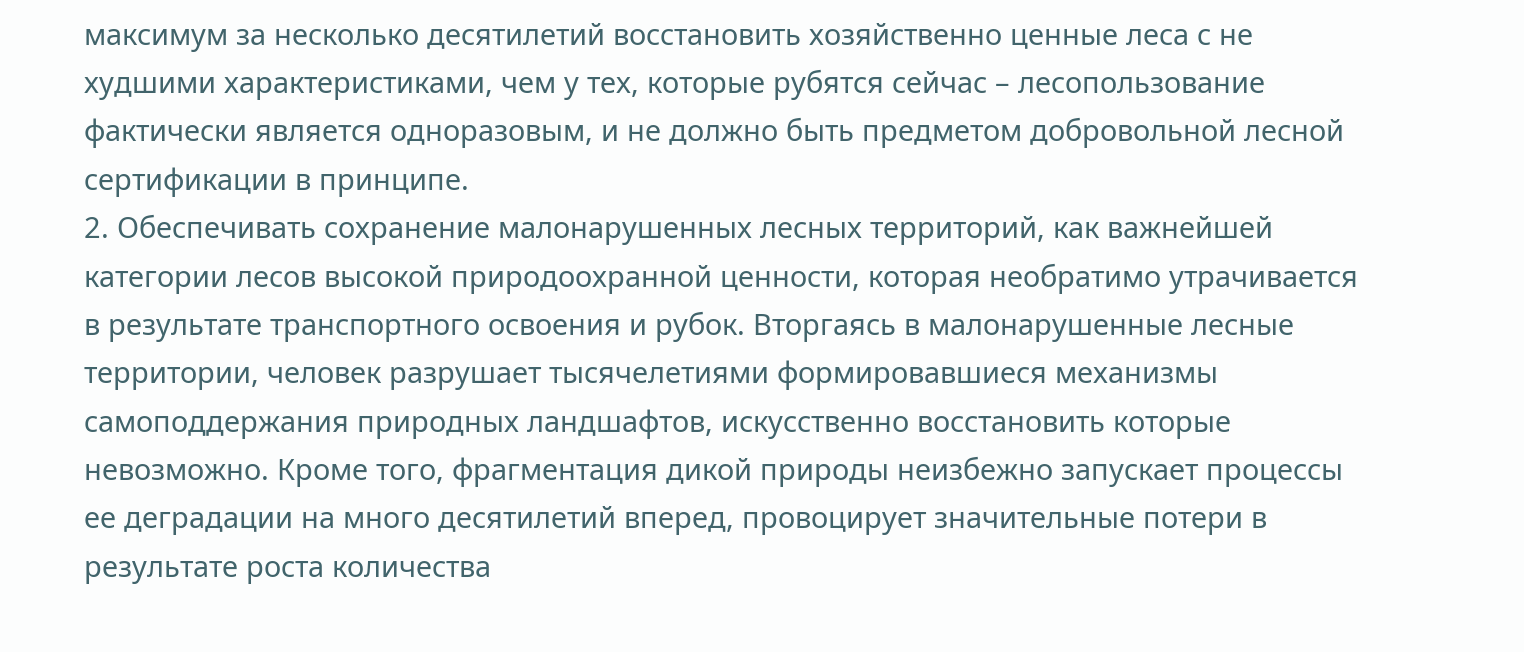максимум за несколько десятилетий восстановить хозяйственно ценные леса с не худшими характеристиками, чем у тех, которые рубятся сейчас – лесопользование фактически является одноразовым, и не должно быть предметом добровольной лесной сертификации в принципе.
2. Обеспечивать сохранение малонарушенных лесных территорий, как важнейшей категории лесов высокой природоохранной ценности, которая необратимо утрачивается в результате транспортного освоения и рубок. Вторгаясь в малонарушенные лесные территории, человек разрушает тысячелетиями формировавшиеся механизмы самоподдержания природных ландшафтов, искусственно восстановить которые невозможно. Кроме того, фрагментация дикой природы неизбежно запускает процессы ее деградации на много десятилетий вперед, провоцирует значительные потери в результате роста количества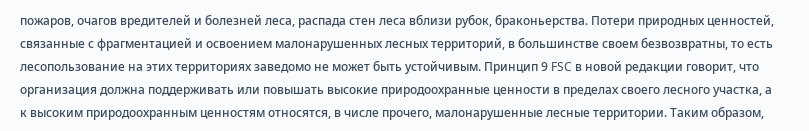пожаров, очагов вредителей и болезней леса, распада стен леса вблизи рубок, браконьерства. Потери природных ценностей, связанные с фрагментацией и освоением малонарушенных лесных территорий, в большинстве своем безвозвратны, то есть лесопользование на этих территориях заведомо не может быть устойчивым. Принцип 9 FSC в новой редакции говорит, что организация должна поддерживать или повышать высокие природоохранные ценности в пределах своего лесного участка, а к высоким природоохранным ценностям относятся, в числе прочего, малонарушенные лесные территории. Таким образом,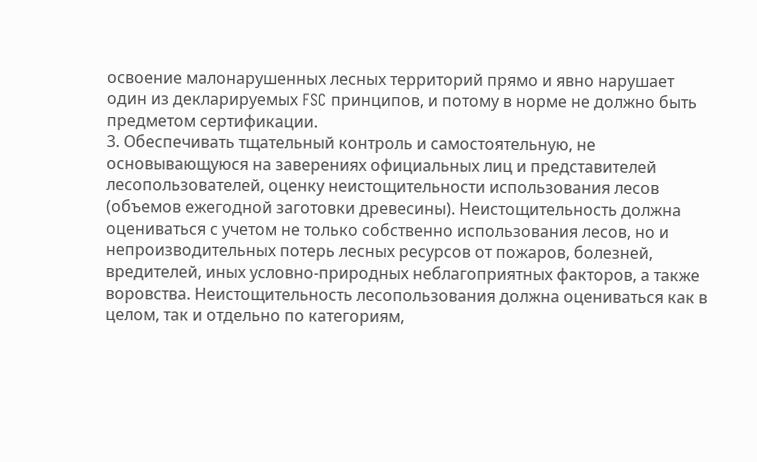освоение малонарушенных лесных территорий прямо и явно нарушает один из декларируемых FSC принципов, и потому в норме не должно быть предметом сертификации.
3. Обеспечивать тщательный контроль и самостоятельную, не основывающуюся на заверениях официальных лиц и представителей лесопользователей, оценку неистощительности использования лесов (объемов ежегодной заготовки древесины). Неистощительность должна оцениваться с учетом не только собственно использования лесов, но и непроизводительных потерь лесных ресурсов от пожаров, болезней, вредителей, иных условно-природных неблагоприятных факторов, а также воровства. Неистощительность лесопользования должна оцениваться как в целом, так и отдельно по категориям,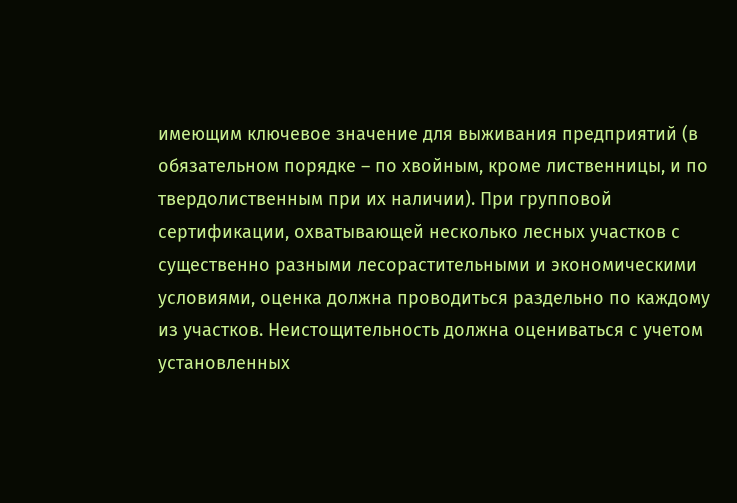имеющим ключевое значение для выживания предприятий (в обязательном порядке – по хвойным, кроме лиственницы, и по твердолиственным при их наличии). При групповой сертификации, охватывающей несколько лесных участков с существенно разными лесорастительными и экономическими условиями, оценка должна проводиться раздельно по каждому из участков. Неистощительность должна оцениваться с учетом установленных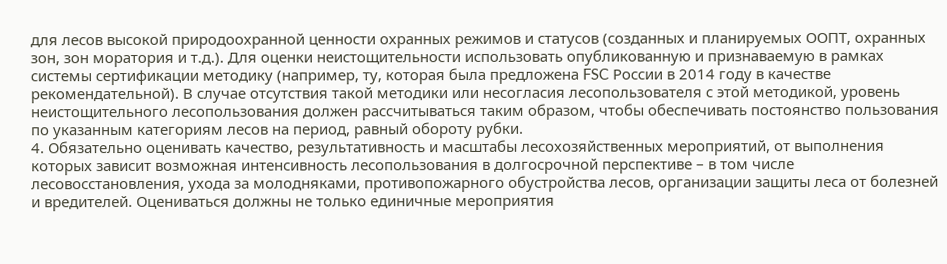для лесов высокой природоохранной ценности охранных режимов и статусов (созданных и планируемых ООПТ, охранных зон, зон моратория и т.д.). Для оценки неистощительности использовать опубликованную и признаваемую в рамках системы сертификации методику (например, ту, которая была предложена FSC России в 2014 году в качестве рекомендательной). В случае отсутствия такой методики или несогласия лесопользователя с этой методикой, уровень неистощительного лесопользования должен рассчитываться таким образом, чтобы обеспечивать постоянство пользования по указанным категориям лесов на период, равный обороту рубки.
4. Обязательно оценивать качество, результативность и масштабы лесохозяйственных мероприятий, от выполнения которых зависит возможная интенсивность лесопользования в долгосрочной перспективе – в том числе лесовосстановления, ухода за молодняками, противопожарного обустройства лесов, организации защиты леса от болезней и вредителей. Оцениваться должны не только единичные мероприятия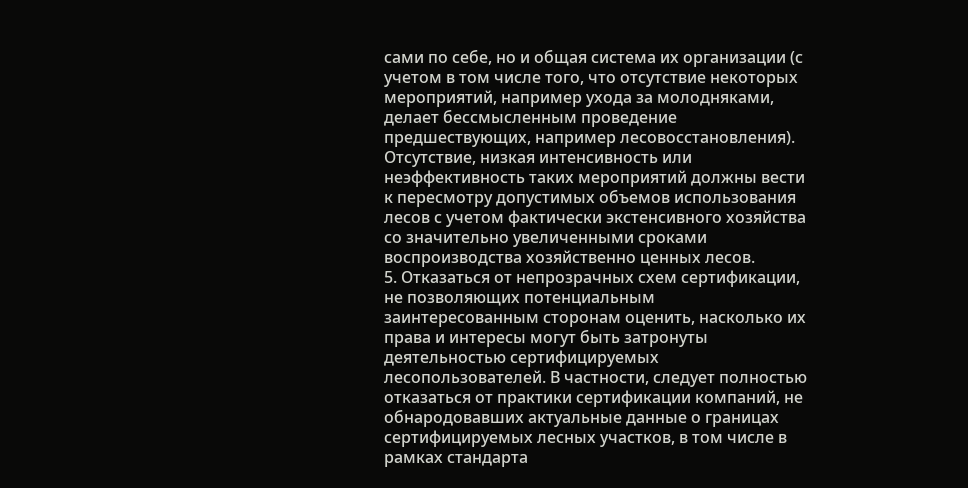сами по себе, но и общая система их организации (с учетом в том числе того, что отсутствие некоторых мероприятий, например ухода за молодняками, делает бессмысленным проведение предшествующих, например лесовосстановления). Отсутствие, низкая интенсивность или неэффективность таких мероприятий должны вести к пересмотру допустимых объемов использования лесов с учетом фактически экстенсивного хозяйства со значительно увеличенными сроками воспроизводства хозяйственно ценных лесов.
5. Отказаться от непрозрачных схем сертификации, не позволяющих потенциальным заинтересованным сторонам оценить, насколько их права и интересы могут быть затронуты деятельностью сертифицируемых лесопользователей. В частности, следует полностью отказаться от практики сертификации компаний, не обнародовавших актуальные данные о границах сертифицируемых лесных участков, в том числе в рамках стандарта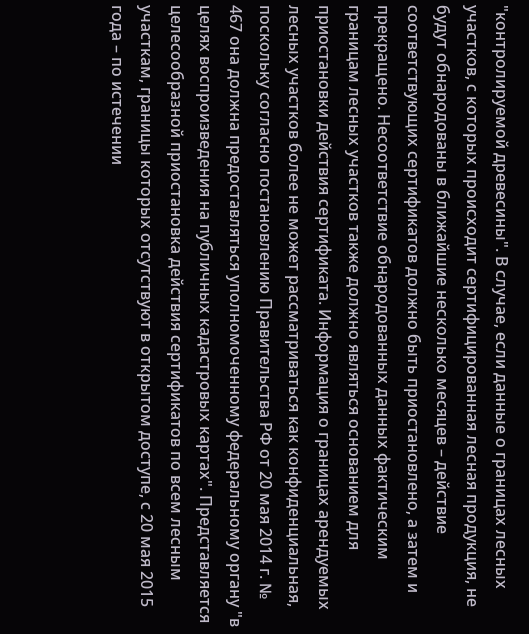"контролируемой древесины". В случае, если данные о границах лесных участков, с которых происходит сертифицированная лесная продукция, не будут обнародованы в ближайшие несколько месяцев – действие соответствующих сертификатов должно быть приостановлено, а затем и прекращено. Несоответствие обнародованных данных фактическим границам лесных участков также должно являться основанием для приостановки действия сертификата. Информация о границах арендуемых лесных участков более не может рассматриваться как конфиденциальная, поскольку согласно постановлению Правительства РФ от 20 мая 2014 г. № 467 она должна предоставляться уполномоченному федеральному органу "в целях воспроизведения на публичных кадастровых картах". Представляется целесообразной приостановка действия сертификатов по всем лесным участкам, границы которых отсутствуют в открытом доступе, с 20 мая 2015 года – по истечении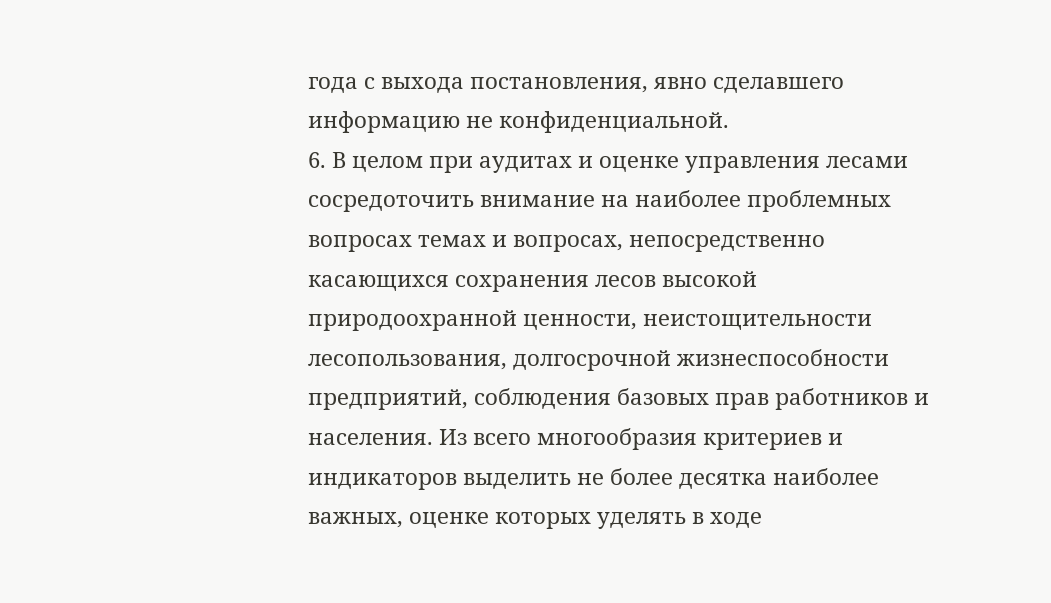года с выхода постановления, явно сделавшего информацию не конфиденциальной.
6. В целом при аудитах и оценке управления лесами сосредоточить внимание на наиболее проблемных вопросах темах и вопросах, непосредственно касающихся сохранения лесов высокой природоохранной ценности, неистощительности лесопользования, долгосрочной жизнеспособности предприятий, соблюдения базовых прав работников и населения. Из всего многообразия критериев и индикаторов выделить не более десятка наиболее важных, оценке которых уделять в ходе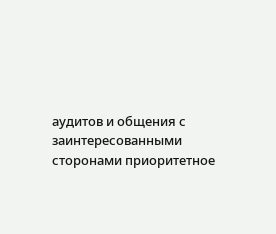аудитов и общения с заинтересованными сторонами приоритетное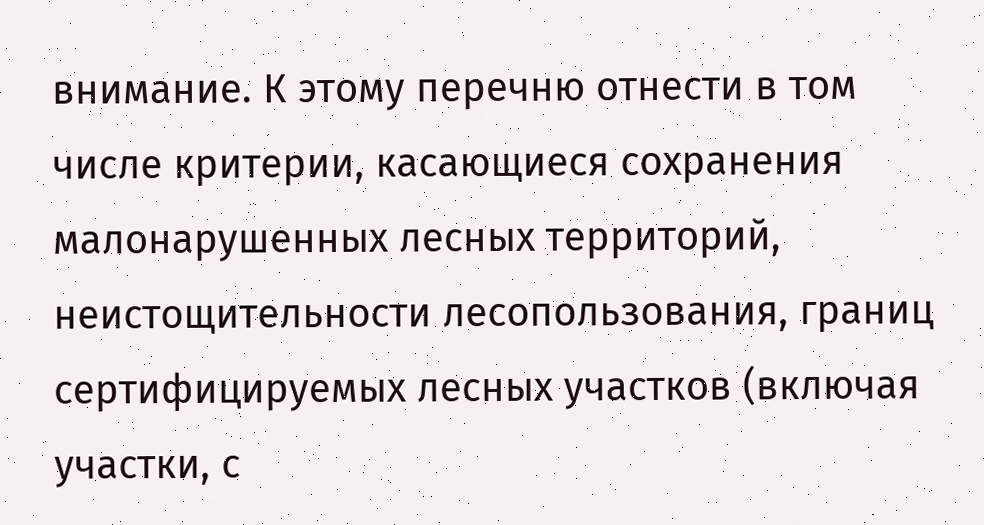внимание. К этому перечню отнести в том числе критерии, касающиеся сохранения малонарушенных лесных территорий, неистощительности лесопользования, границ сертифицируемых лесных участков (включая участки, с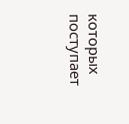которых поступает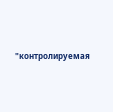"контролируемая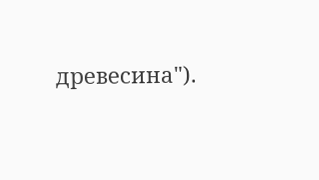древесина").